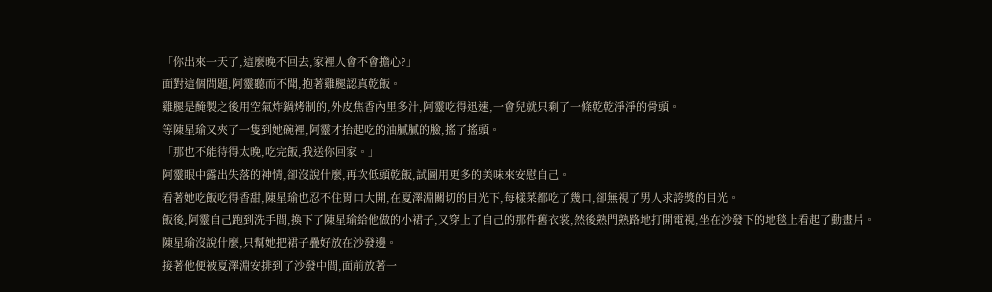「你出來一天了,這麼晚不回去,家裡人會不會擔心?」
面對這個問題,阿靈聽而不聞,抱著雞腿認真乾飯。
雞腿是醃製之後用空氣炸鍋烤制的,外皮焦香內里多汁,阿靈吃得迅速,一會兒就只剩了一條乾乾淨淨的骨頭。
等陳星瑜又夾了一隻到她碗裡,阿靈才抬起吃的油膩膩的臉,搖了搖頭。
「那也不能待得太晚,吃完飯,我送你回家。」
阿靈眼中露出失落的神情,卻沒說什麼,再次低頭乾飯,試圖用更多的美味來安慰自己。
看著她吃飯吃得香甜,陳星瑜也忍不住胃口大開,在夏澤淵關切的目光下,每樣菜都吃了幾口,卻無視了男人求誇獎的目光。
飯後,阿靈自己跑到洗手間,換下了陳星瑜給他做的小裙子,又穿上了自己的那件舊衣裳,然後熟門熟路地打開電視,坐在沙發下的地毯上看起了動畫片。
陳星瑜沒說什麼,只幫她把裙子疊好放在沙發邊。
接著他便被夏澤淵安排到了沙發中間,面前放著一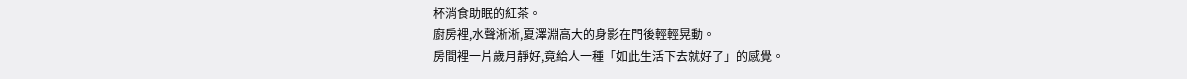杯消食助眠的紅茶。
廚房裡,水聲淅淅,夏澤淵高大的身影在門後輕輕晃動。
房間裡一片歲月靜好,竟給人一種「如此生活下去就好了」的感覺。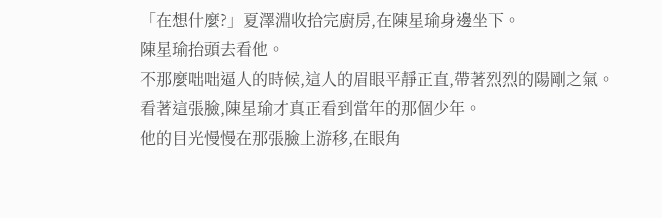「在想什麼?」夏澤淵收拾完廚房,在陳星瑜身邊坐下。
陳星瑜抬頭去看他。
不那麼咄咄逼人的時候,這人的眉眼平靜正直,帶著烈烈的陽剛之氣。
看著這張臉,陳星瑜才真正看到當年的那個少年。
他的目光慢慢在那張臉上游移,在眼角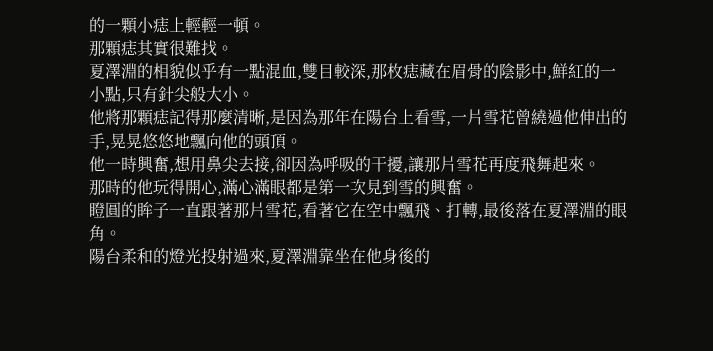的一顆小痣上輕輕一頓。
那顆痣其實很難找。
夏澤淵的相貌似乎有一點混血,雙目較深,那枚痣藏在眉骨的陰影中,鮮紅的一小點,只有針尖般大小。
他將那顆痣記得那麼清晰,是因為那年在陽台上看雪,一片雪花曾繞過他伸出的手,晃晃悠悠地飄向他的頭頂。
他一時興奮,想用鼻尖去接,卻因為呼吸的干擾,讓那片雪花再度飛舞起來。
那時的他玩得開心,滿心滿眼都是第一次見到雪的興奮。
瞪圓的眸子一直跟著那片雪花,看著它在空中飄飛、打轉,最後落在夏澤淵的眼角。
陽台柔和的燈光投射過來,夏澤淵靠坐在他身後的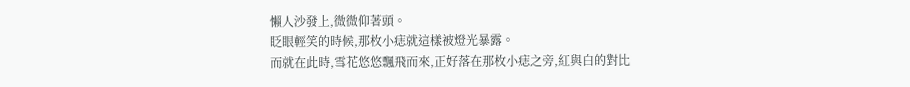懶人沙發上,微微仰著頭。
眨眼輕笑的時候,那枚小痣就這樣被燈光暴露。
而就在此時,雪花悠悠飄飛而來,正好落在那枚小痣之旁,紅與白的對比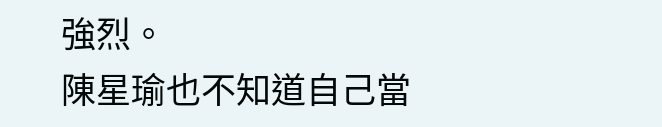強烈。
陳星瑜也不知道自己當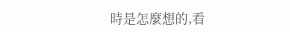時是怎麼想的,看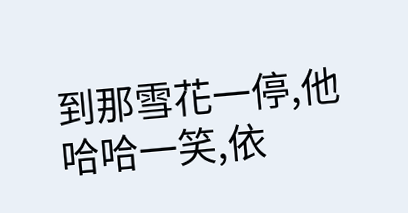到那雪花一停,他哈哈一笑,依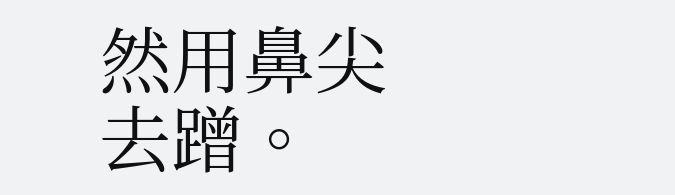然用鼻尖去蹭。